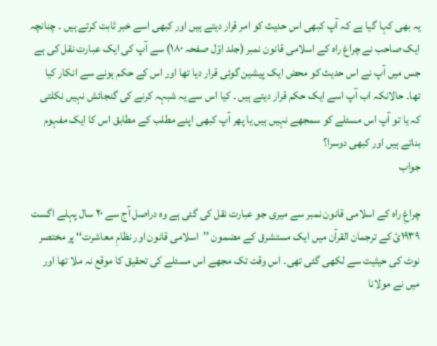یہ بھی کہا گیا ہے کہ آپ کبھی اس حدیث کو امر قرار دیتے ہیں اور کبھی اسے خبر ثابت کرتے ہیں ۔ چنانچہ ایک صاحب نے چراغ راہ کے اسلامی قانون نمبر (جلد اوّل صفحہ ۱۸۰) سے آپ کی ایک عبارت نقل کی ہے جس میں آپ نے اس حدیث کو محض ایک پیشین گوئی قرار دیا تھا اور اس کے حکم ہونے سے انکار کیا تھا۔ حالانکہ اب آپ اسے ایک حکم قرار دیتے ہیں ۔ کیا اس سے یہ شبہہ کرنے کی گنجائش نہیں نکلتی کہ یا تو آپ اس مسئلے کو سمجھے نہیں ہیں یا پھر آپ کبھی اپنے مطلب کے مطابق اس کا ایک مفہوم بناتے ہیں اور کبھی دوسرا؟
جواب

چراغِ راہ کے اسلامی قانون نمبر سے میری جو عبارت نقل کی گئی ہے وہ دراصل آج سے ۲۰ سال پہلے اگست ۱۹۳۹ئ کے ترجمان القرآن میں ایک مستشرق کے مضمون ’’اسلامی قانون اور نظامِ معاشرت‘‘ پر مختصر نوٹ کی حیثیت سے لکھی گئی تھی۔ اس وقت تک مجھے اس مسئلے کی تحقیق کا موقع نہ ملا تھا اور میں نے مولانا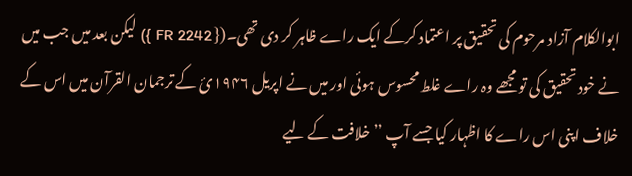ابوالکلام آزاد مرحوم کی تحقیق پر اعتماد کرکے ایک راے ظاہر کر دی تھی۔({ FR 2242 }) لیکن بعد میں جب میں نے خود تحقیق کی تو مجھے وہ راے غلط محسوس ہوئی اور میں نے اپریل ۱۹۴۶ئ کے ترجمان القرآن میں اس کے خلاف اپنی اس راے کا اظہار کیا جسے آپ ’’خلافت کے لیے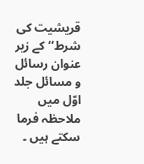قریشیت کی شرط‘‘ کے زیر عنوان رسائل و مسائل جلد اوّل میں ملاحظہ فرما سکتے ہیں ۔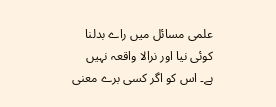علمی مسائل میں راے بدلنا کوئی نیا اور نرالا واقعہ نہیں ہے۔ اس کو اگر کسی برے معنی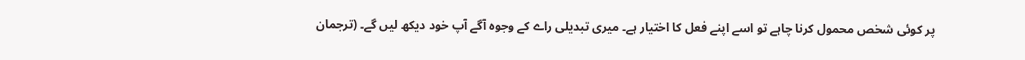پر کوئی شخص محمول کرنا چاہے تو اسے اپنے فعل کا اختیار ہے۔ میری تبدیلی راے کے وجوہ آگے آپ خود دیکھ لیں گے۔ (ترجمان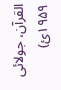القرآن، جولائی ۱۹۵۹ئ)